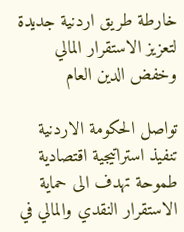خارطة طريق اردنية جديدة لتعزيز الاستقرار المالي وخفض الدين العام

تواصل الحكومة الاردنية تنفيذ استراتيجية اقتصادية طموحة تهدف الى حماية الاستقرار النقدي والمالي في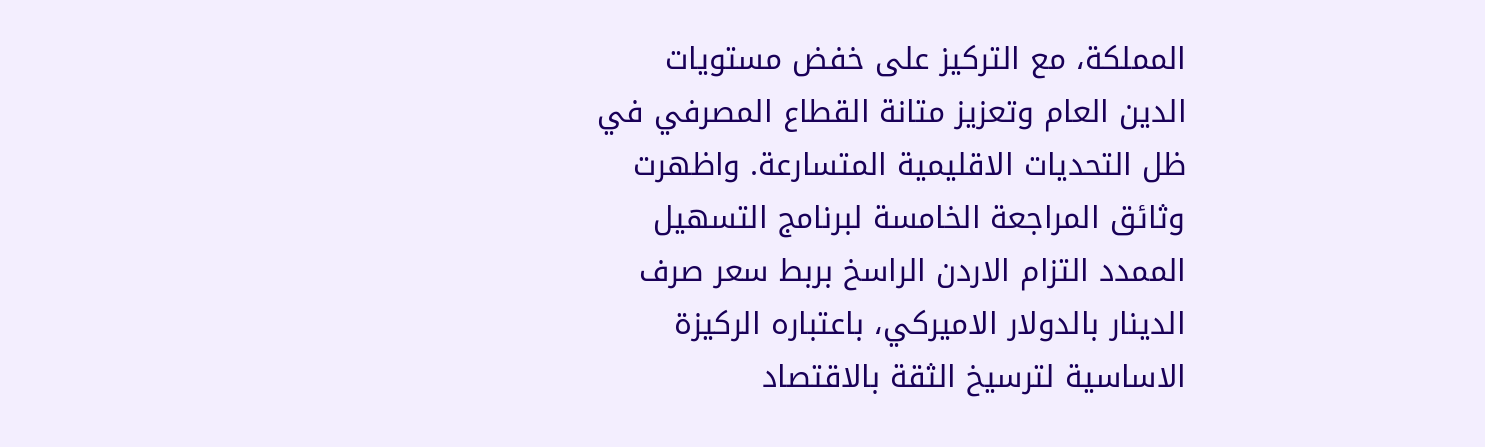المملكة، مع التركيز على خفض مستويات الدين العام وتعزيز متانة القطاع المصرفي في ظل التحديات الاقليمية المتسارعة. واظهرت وثائق المراجعة الخامسة لبرنامج التسهيل الممدد التزام الاردن الراسخ بربط سعر صرف الدينار بالدولار الاميركي، باعتباره الركيزة الاساسية لترسيخ الثقة بالاقتصاد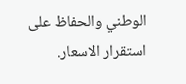الوطني والحفاظ على استقرار الاسعار.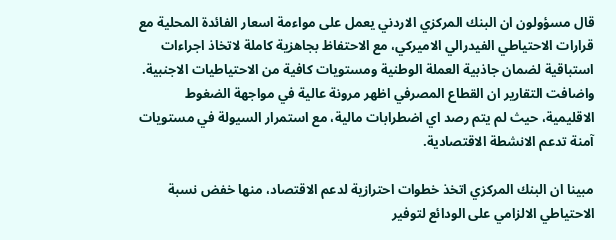قال مسؤولون ان البنك المركزي الاردني يعمل على مواءمة اسعار الفائدة المحلية مع قرارات الاحتياطي الفيدرالي الاميركي، مع الاحتفاظ بجاهزية كاملة لاتخاذ اجراءات استباقية لضمان جاذبية العملة الوطنية ومستويات كافية من الاحتياطيات الاجنبية. واضافت التقارير ان القطاع المصرفي اظهر مرونة عالية في مواجهة الضغوط الاقليمية، حيث لم يتم رصد اي اضطرابات مالية، مع استمرار السيولة في مستويات آمنة تدعم الانشطة الاقتصادية.

مبينا ان البنك المركزي اتخذ خطوات احترازية لدعم الاقتصاد، منها خفض نسبة الاحتياطي الالزامي على الودائع لتوفير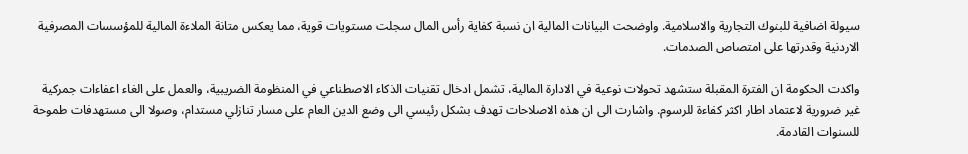سيولة اضافية للبنوك التجارية والاسلامية. واوضحت البيانات المالية ان نسبة كفاية رأس المال سجلت مستويات قوية، مما يعكس متانة الملاءة المالية للمؤسسات المصرفية الاردنية وقدرتها على امتصاص الصدمات.

واكدت الحكومة ان الفترة المقبلة ستشهد تحولات نوعية في الادارة المالية، تشمل ادخال تقنيات الذكاء الاصطناعي في المنظومة الضريبية، والعمل على الغاء اعفاءات جمركية غير ضرورية لاعتماد اطار اكثر كفاءة للرسوم. واشارت الى ان هذه الاصلاحات تهدف بشكل رئيسي الى وضع الدين العام على مسار تنازلي مستدام، وصولا الى مستهدفات طموحة للسنوات القادمة.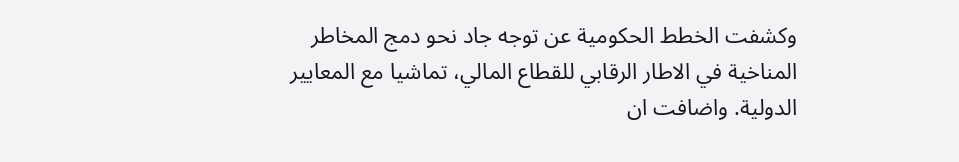وكشفت الخطط الحكومية عن توجه جاد نحو دمج المخاطر المناخية في الاطار الرقابي للقطاع المالي، تماشيا مع المعايير الدولية. واضافت ان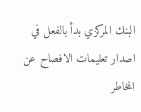البنك المركزي بدأ بالفعل في اصدار تعليمات الافصاح عن المخاطر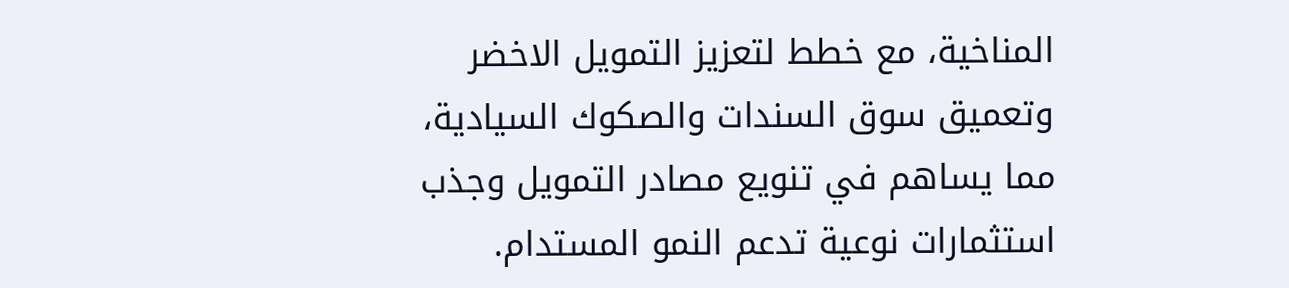المناخية، مع خطط لتعزيز التمويل الاخضر وتعميق سوق السندات والصكوك السيادية، مما يساهم في تنويع مصادر التمويل وجذب استثمارات نوعية تدعم النمو المستدام.